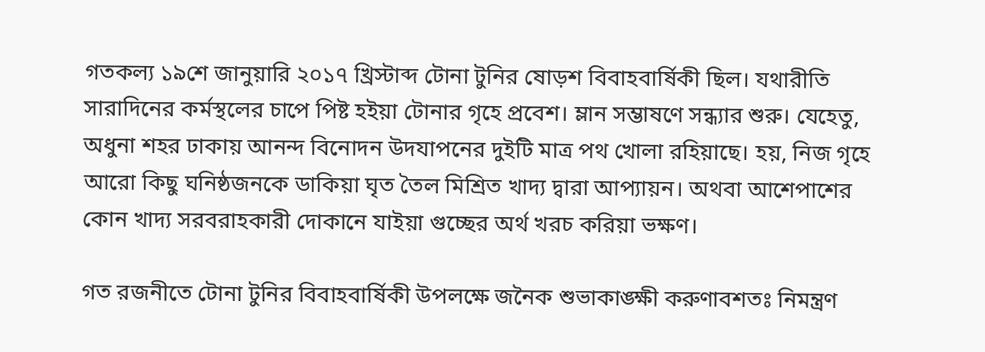গতকল্য ১৯শে জানুয়ারি ২০১৭ খ্রিস্টাব্দ টোনা টুনির ষোড়শ বিবাহবার্ষিকী ছিল। যথারীতি সারাদিনের কর্মস্থলের চাপে পিষ্ট হইয়া টোনার গৃহে প্রবেশ। ম্লান সম্ভাষণে সন্ধ্যার শুরু। যেহেতু, অধুনা শহর ঢাকায় আনন্দ বিনোদন উদযাপনের দুইটি মাত্র পথ খোলা রহিয়াছে। হয়, নিজ গৃহে আরো কিছু ঘনিষ্ঠজনকে ডাকিয়া ঘৃত তৈল মিশ্রিত খাদ্য দ্বারা আপ্যায়ন। অথবা আশেপাশের কোন খাদ্য সরবরাহকারী দোকানে যাইয়া গুচ্ছের অর্থ খরচ করিয়া ভক্ষণ।

গত রজনীতে টোনা টুনির বিবাহবার্ষিকী উপলক্ষে জনৈক শুভাকাঙ্ক্ষী করুণাবশতঃ নিমন্ত্রণ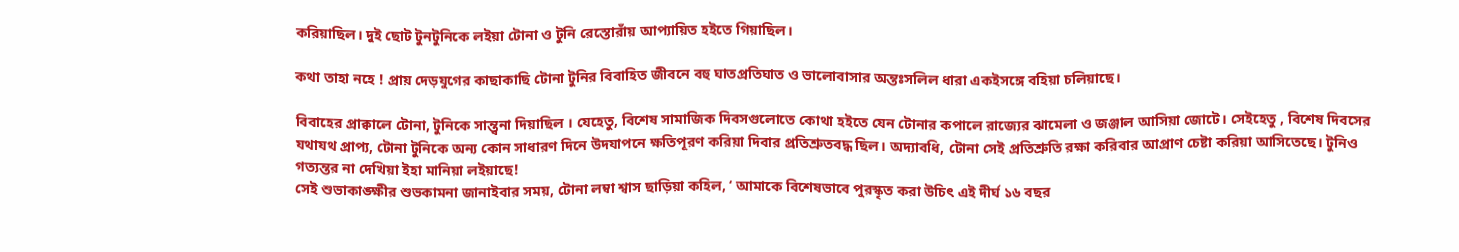করিয়াছিল। দুই ছোট টুনটুনিকে লইয়া টোনা ও টুনি রেস্তোরাঁয় আপ্যায়িত হইতে গিয়াছিল।

কথা তাহা নহে ! প্রায় দেড়যুগের কাছাকাছি টোনা টুনির বিবাহিত জীবনে বহু ঘাতপ্রতিঘাত ও ভালোবাসার অন্তঃসলিল ধারা একইসঙ্গে বহিয়া চলিয়াছে।

বিবাহের প্রাক্বালে টোনা, টুনিকে সান্ত্বনা দিয়াছিল । যেহেতু, বিশেষ সামাজিক দিবসগুলোতে কোথা হইতে যেন টোনার কপালে রাজ্যের ঝামেলা ও জঞ্জাল আসিয়া জোটে। সেইহেতু , বিশেষ দিবসের যথাযথ প্রাপ্য, টোনা টুনিকে অন্য কোন সাধারণ দিনে উদযাপনে ক্ষতিপূরণ করিয়া দিবার প্রতিশ্রুতবদ্ধ ছিল। অদ্যাবধি, টোনা সেই প্রতিশ্রুতি রক্ষা করিবার আপ্রাণ চেষ্টা করিয়া আসিতেছে। টুনিও গত্যন্তর না দেখিয়া ইহা মানিয়া লইয়াছে!
সেই শুভাকাঙ্ক্ষীর শুভকামনা জানাইবার সময়, টোনা লম্বা শ্বাস ছাড়িয়া কহিল, ‘ আমাকে বিশেষভাবে পুরস্কৃত করা উচিৎ এই দীর্ঘ ১৬ বছর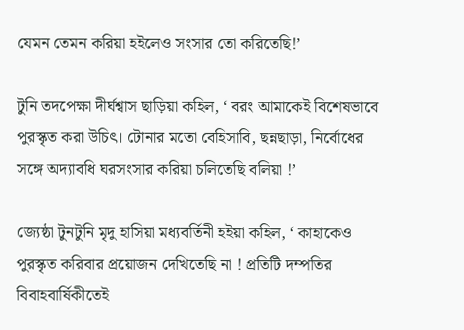যেমন তেমন করিয়া হইলেও সংসার তো করিতেছি!’

টুনি তদপেক্ষা দীর্ঘশ্বাস ছাড়িয়া কহিল, ‘ বরং আমাকেই বিশেষভাবে পুরস্কৃত করা উচিৎ। টোনার মতো বেহিসাবি, ছন্নছাড়া, নির্বোধের সঙ্গে অদ্যাবধি ঘরসংসার করিয়া চলিতেছি বলিয়া !’

জ্যেষ্ঠা টুনটুনি মৃদু হাসিয়া মধ্যবর্তিনী হইয়া কহিল, ‘ কাহাকেও পুরস্কৃত করিবার প্রয়োজন দেখিতেছি না ! প্রতিটি দম্পতির বিবাহবার্ষিকীতেই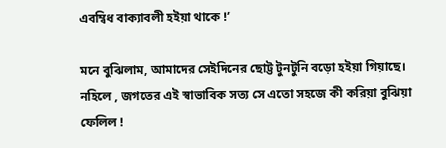এবম্বিধ বাক্যাবলী হইয়া থাকে !’

মনে বুঝিলাম, আমাদের সেইদিনের ছোট্ট টুনটুনি বড়ো হইয়া গিয়াছে। নহিলে , জগতের এই স্বাভাবিক সত্য সে এতো সহজে কী করিয়া বুঝিয়া ফেলিল !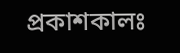প্রকাশকালঃ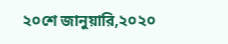২০শে জানুয়ারি,২০২০